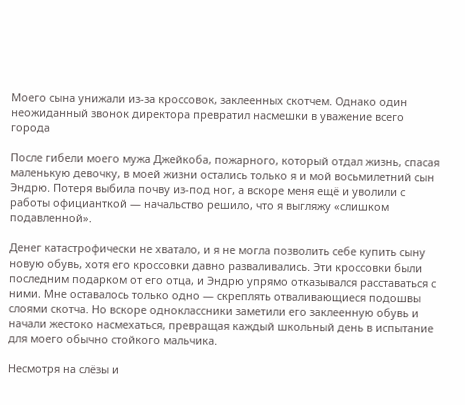Моего сына унижали из-за кроссовок, заклеенных скотчем. Однако один неожиданный звонок директора превратил насмешки в уважение всего города

После гибели моего мужа Джейкоба, пожарного, который отдал жизнь, спасая маленькую девочку, в моей жизни остались только я и мой восьмилетний сын Эндрю. Потеря выбила почву из-под ног, а вскоре меня ещё и уволили с работы официанткой — начальство решило, что я выгляжу «слишком подавленной».

Денег катастрофически не хватало, и я не могла позволить себе купить сыну новую обувь, хотя его кроссовки давно разваливались. Эти кроссовки были последним подарком от его отца, и Эндрю упрямо отказывался расставаться с ними. Мне оставалось только одно — скреплять отваливающиеся подошвы слоями скотча. Но вскоре одноклассники заметили его заклеенную обувь и начали жестоко насмехаться, превращая каждый школьный день в испытание для моего обычно стойкого мальчика.

Несмотря на слёзы и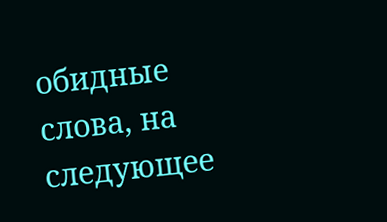обидные слова, на следующее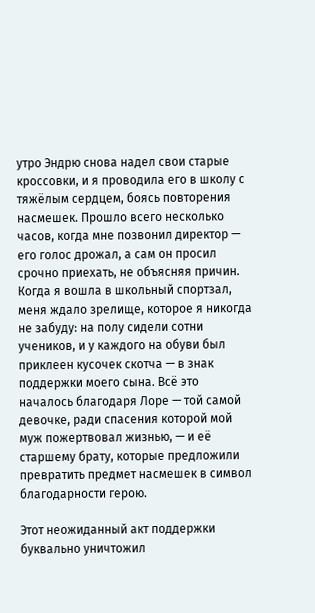утро Эндрю снова надел свои старые кроссовки, и я проводила его в школу с тяжёлым сердцем, боясь повторения насмешек. Прошло всего несколько часов, когда мне позвонил директор — его голос дрожал, а сам он просил срочно приехать, не объясняя причин. Когда я вошла в школьный спортзал, меня ждало зрелище, которое я никогда не забуду: на полу сидели сотни учеников, и у каждого на обуви был приклеен кусочек скотча — в знак поддержки моего сына. Всё это началось благодаря Лоре — той самой девочке, ради спасения которой мой муж пожертвовал жизнью, — и её старшему брату, которые предложили превратить предмет насмешек в символ благодарности герою.

Этот неожиданный акт поддержки буквально уничтожил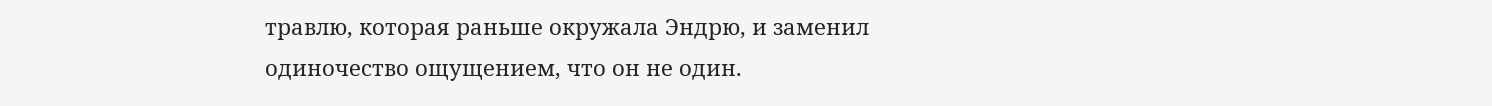травлю, которая раньше окружала Эндрю, и заменил одиночество ощущением, что он не один.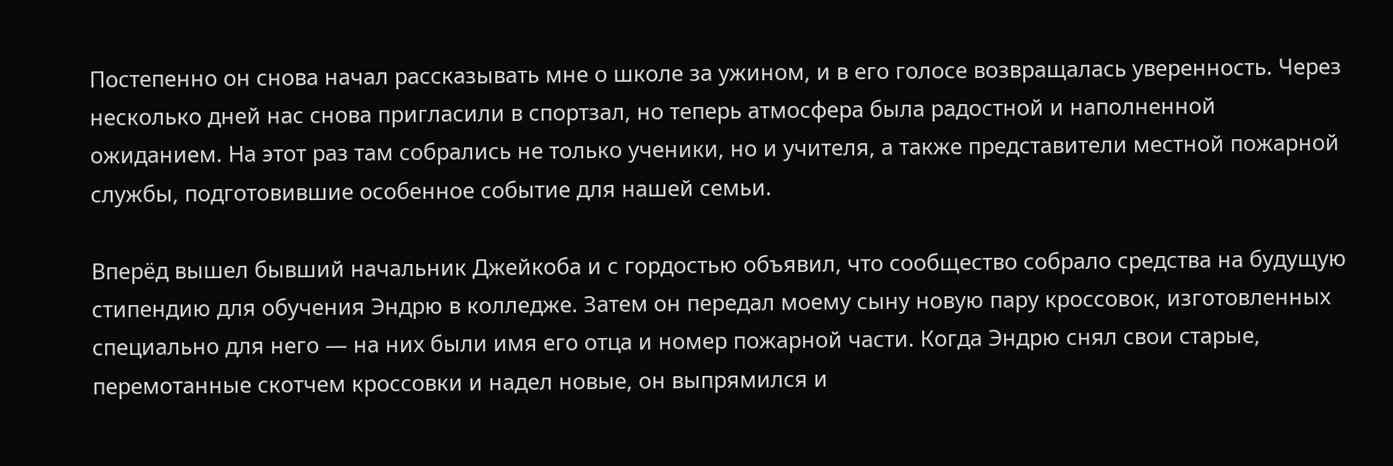Постепенно он снова начал рассказывать мне о школе за ужином, и в его голосе возвращалась уверенность. Через несколько дней нас снова пригласили в спортзал, но теперь атмосфера была радостной и наполненной ожиданием. На этот раз там собрались не только ученики, но и учителя, а также представители местной пожарной службы, подготовившие особенное событие для нашей семьи.

Вперёд вышел бывший начальник Джейкоба и с гордостью объявил, что сообщество собрало средства на будущую стипендию для обучения Эндрю в колледже. Затем он передал моему сыну новую пару кроссовок, изготовленных специально для него — на них были имя его отца и номер пожарной части. Когда Эндрю снял свои старые, перемотанные скотчем кроссовки и надел новые, он выпрямился и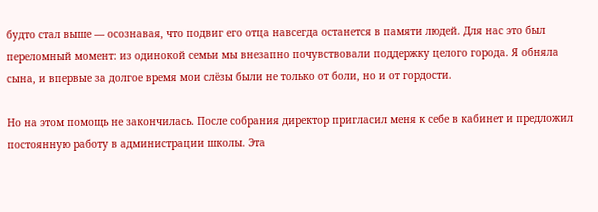будто стал выше — осознавая, что подвиг его отца навсегда останется в памяти людей. Для нас это был переломный момент: из одинокой семьи мы внезапно почувствовали поддержку целого города. Я обняла сына, и впервые за долгое время мои слёзы были не только от боли, но и от гордости.

Но на этом помощь не закончилась. После собрания директор пригласил меня к себе в кабинет и предложил постоянную работу в администрации школы. Эта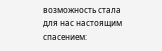возможность стала для нас настоящим спасением: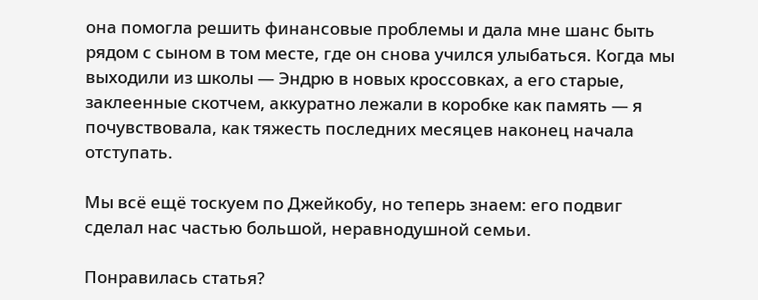она помогла решить финансовые проблемы и дала мне шанс быть рядом с сыном в том месте, где он снова учился улыбаться. Когда мы выходили из школы — Эндрю в новых кроссовках, а его старые, заклеенные скотчем, аккуратно лежали в коробке как память — я почувствовала, как тяжесть последних месяцев наконец начала отступать.

Мы всё ещё тоскуем по Джейкобу, но теперь знаем: его подвиг сделал нас частью большой, неравнодушной семьи.

Понравилась статья?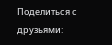Поделиться с друзьями: